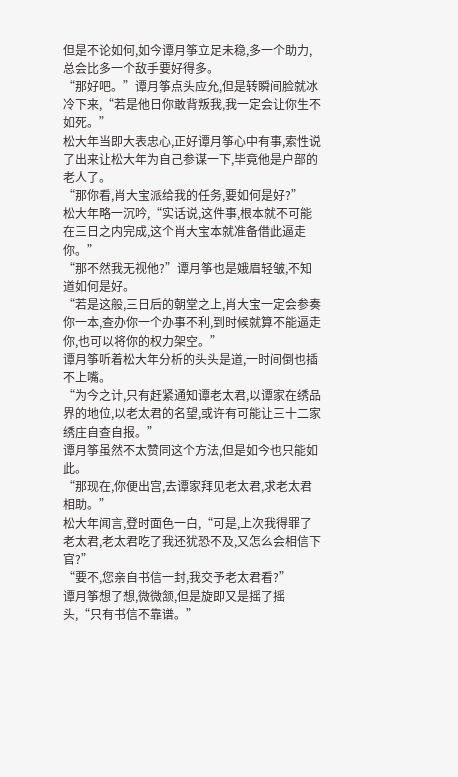但是不论如何,如今谭月筝立足未稳,多一个助力,总会比多一个敌手要好得多。
“那好吧。”谭月筝点头应允,但是转瞬间脸就冰冷下来,“若是他日你敢背叛我,我一定会让你生不如死。”
松大年当即大表忠心,正好谭月筝心中有事,索性说了出来让松大年为自己参谋一下,毕竟他是户部的老人了。
“那你看,肖大宝派给我的任务,要如何是好?”
松大年略一沉吟,“实话说,这件事,根本就不可能在三日之内完成,这个肖大宝本就准备借此逼走你。”
“那不然我无视他?”谭月筝也是娥眉轻皱,不知道如何是好。
“若是这般,三日后的朝堂之上,肖大宝一定会参奏你一本,查办你一个办事不利,到时候就算不能逼走你,也可以将你的权力架空。”
谭月筝听着松大年分析的头头是道,一时间倒也插不上嘴。
“为今之计,只有赶紧通知谭老太君,以谭家在绣品界的地位,以老太君的名望,或许有可能让三十二家绣庄自查自报。”
谭月筝虽然不太赞同这个方法,但是如今也只能如此。
“那现在,你便出宫,去谭家拜见老太君,求老太君相助。”
松大年闻言,登时面色一白,“可是,上次我得罪了老太君,老太君吃了我还犹恐不及,又怎么会相信下官?”
“要不,您亲自书信一封,我交予老太君看?”
谭月筝想了想,微微颔,但是旋即又是摇了摇头,“只有书信不靠谱。”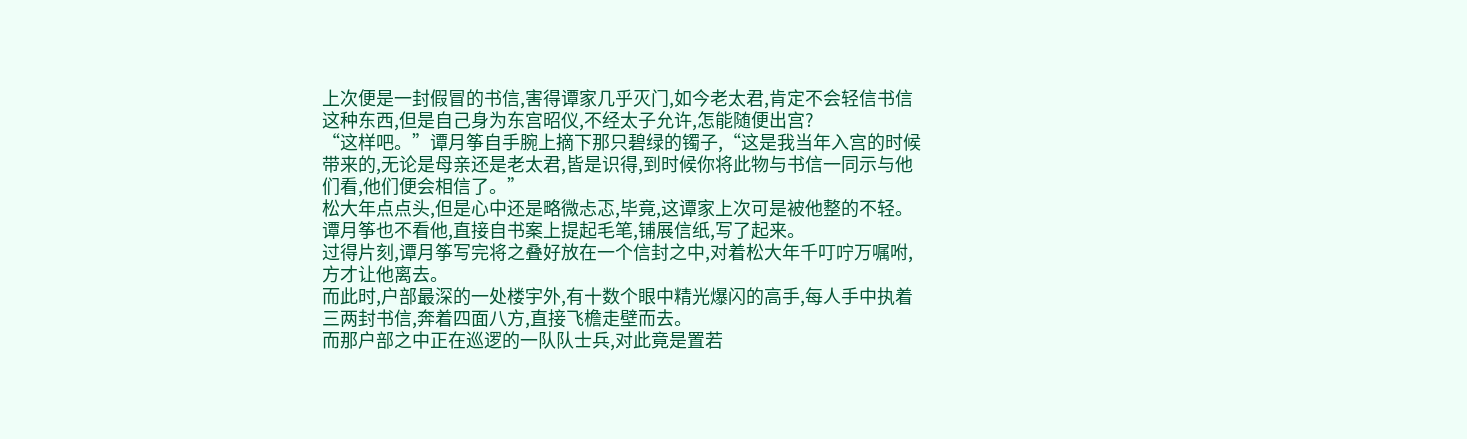上次便是一封假冒的书信,害得谭家几乎灭门,如今老太君,肯定不会轻信书信这种东西,但是自己身为东宫昭仪,不经太子允许,怎能随便出宫?
“这样吧。”谭月筝自手腕上摘下那只碧绿的镯子,“这是我当年入宫的时候带来的,无论是母亲还是老太君,皆是识得,到时候你将此物与书信一同示与他们看,他们便会相信了。”
松大年点点头,但是心中还是略微忐忑,毕竟,这谭家上次可是被他整的不轻。
谭月筝也不看他,直接自书案上提起毛笔,铺展信纸,写了起来。
过得片刻,谭月筝写完将之叠好放在一个信封之中,对着松大年千叮咛万嘱咐,方才让他离去。
而此时,户部最深的一处楼宇外,有十数个眼中精光爆闪的高手,每人手中执着三两封书信,奔着四面八方,直接飞檐走壁而去。
而那户部之中正在巡逻的一队队士兵,对此竟是置若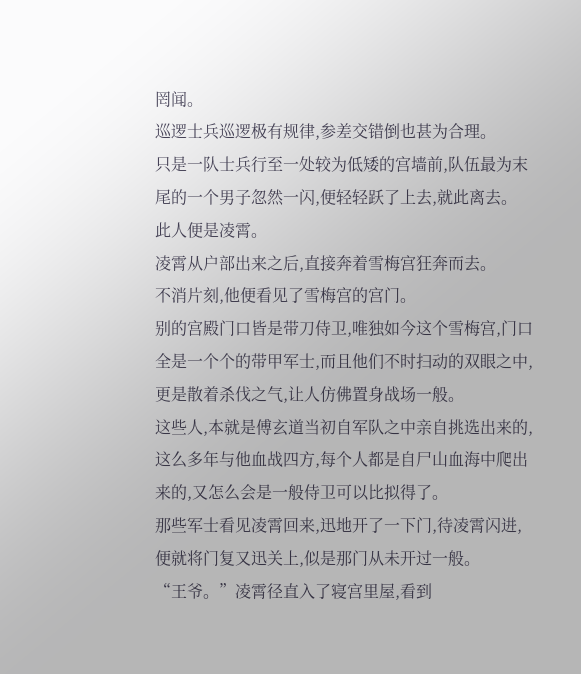罔闻。
巡逻士兵巡逻极有规律,参差交错倒也甚为合理。
只是一队士兵行至一处较为低矮的宫墙前,队伍最为末尾的一个男子忽然一闪,便轻轻跃了上去,就此离去。
此人便是凌霄。
凌霄从户部出来之后,直接奔着雪梅宫狂奔而去。
不消片刻,他便看见了雪梅宫的宫门。
别的宫殿门口皆是带刀侍卫,唯独如今这个雪梅宫,门口全是一个个的带甲军士,而且他们不时扫动的双眼之中,更是散着杀伐之气,让人仿佛置身战场一般。
这些人,本就是傅玄道当初自军队之中亲自挑选出来的,这么多年与他血战四方,每个人都是自尸山血海中爬出来的,又怎么会是一般侍卫可以比拟得了。
那些军士看见凌霄回来,迅地开了一下门,待凌霄闪进,便就将门复又迅关上,似是那门从未开过一般。
“王爷。”凌霄径直入了寝宫里屋,看到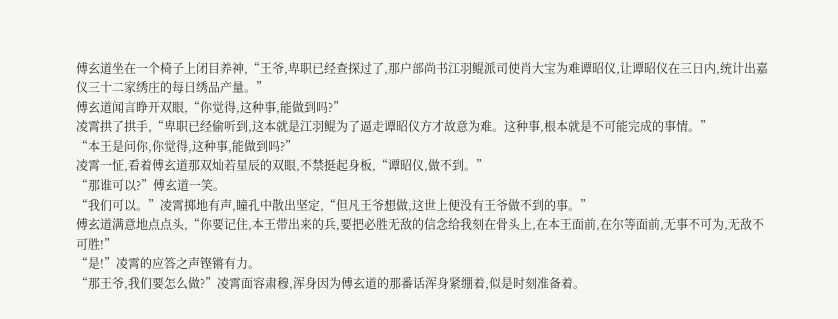傅玄道坐在一个椅子上闭目养神,“王爷,卑职已经查探过了,那户部尚书江羽鲲派司使肖大宝为难谭昭仪,让谭昭仪在三日内,统计出嘉仪三十二家绣庄的每日绣品产量。”
傅玄道闻言睁开双眼,“你觉得,这种事,能做到吗?”
凌霄拱了拱手,“卑职已经偷听到,这本就是江羽鲲为了逼走谭昭仪方才故意为难。这种事,根本就是不可能完成的事情。”
“本王是问你,你觉得,这种事,能做到吗?”
凌霄一怔,看着傅玄道那双灿若星辰的双眼,不禁挺起身板,“谭昭仪,做不到。”
“那谁可以?”傅玄道一笑。
“我们可以。”凌霄掷地有声,瞳孔中散出坚定,“但凡王爷想做,这世上便没有王爷做不到的事。”
傅玄道满意地点点头,“你要记住,本王带出来的兵,要把必胜无敌的信念给我刻在骨头上,在本王面前,在尔等面前,无事不可为,无敌不可胜!”
“是!”凌霄的应答之声铿锵有力。
“那王爷,我们要怎么做?”凌霄面容肃穆,浑身因为傅玄道的那番话浑身紧绷着,似是时刻准备着。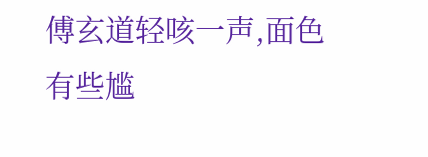傅玄道轻咳一声,面色有些尴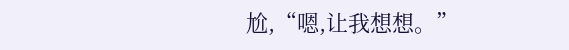尬,“嗯,让我想想。”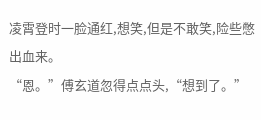凌霄登时一脸通红,想笑,但是不敢笑,险些憋出血来。
“恩。”傅玄道忽得点点头,“想到了。”